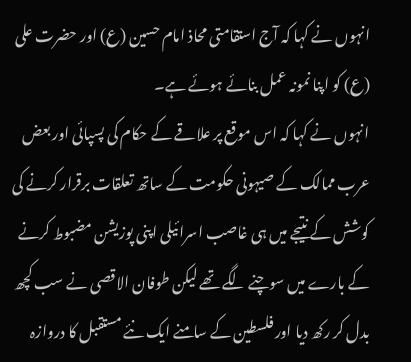انہوں نے کہا کہ آج استقامتی محاذ امام حسین (ع) اور حضرت علی (ع) کو اپنا نمونہ عمل بنائے ہوئے ہے۔
انہوں نے کہا کہ اس موقع پر علاقے کے حکام کی پسپائی اور بعض عرب ممالک کے صیہونی حکومت کے ساتھ تعلقات برقرار کرنے کی کوشش کے نتیجے میں ہی غاصب اسرائیلی اپنی پوزیشن مضبوط کرنے کے بارے میں سوچنے لگے تھے لیکن طوفان الاقصی نے سب کچھ بدل کر رکھ دیا اور فلسطین کے سامنے ایک نئے مستقبل کا دروازہ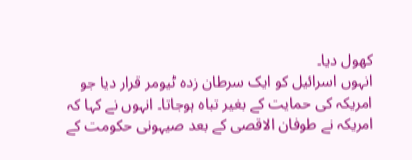کھول دیا۔
انہوں اسرائیل کو ایک سرطان زدہ ٹیومر قرار دیا جو امریکہ کی حمایت کے بغیر تباہ ہوجاتا۔ انہوں نے کہا کہ امریکہ نے طوفان الاقصی کے بعد صیہونی حکومت کے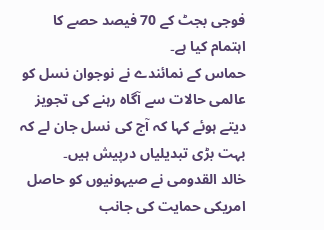فوجی بجٹ کے 70 فیصد حصے کا اہتمام کیا ہے۔
حماس کے نمائندے نے نوجوان نسل کو عالمی حالات سے آگاہ رہنے کی تجویز دیتے ہوئے کہا کہ آج کی نسل جان لے کہ بہت بڑی تبدیلیاں درپیش ہیں۔
خالد القدومی نے صیہونیوں کو حاصل امریکی حمایت کی جانب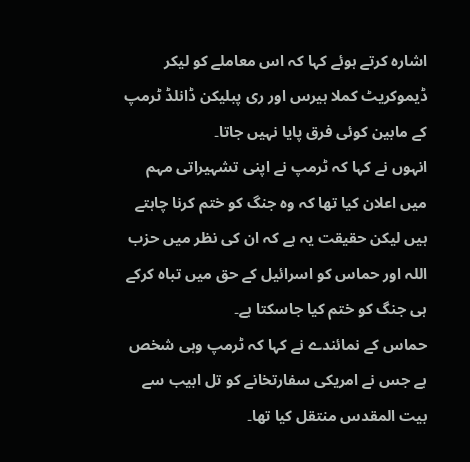اشارہ کرتے ہوئے کہا کہ اس معاملے کو لیکر ڈیموکریٹ کملا ہیرس اور ری پبلیکن ڈانلڈ ٹرمپ کے مابین کوئی فرق پایا نہیں جاتا۔
انہوں نے کہا کہ ٹرمپ نے اپنی تشہیراتی مہم میں اعلان کیا تھا کہ وہ جنگ کو ختم کرنا چاہتے ہیں لیکن حقیقت یہ ہے کہ ان کی نظر میں حزب اللہ اور حماس کو اسرائیل کے حق میں تباہ کرکے ہی جنگ کو ختم کیا جاسکتا ہے۔
حماس کے نمائندے نے کہا کہ ٹرمپ وہی شخص ہے جس نے امریکی سفارتخانے کو تل ابیب سے بیت المقدس منتقل کیا تھا۔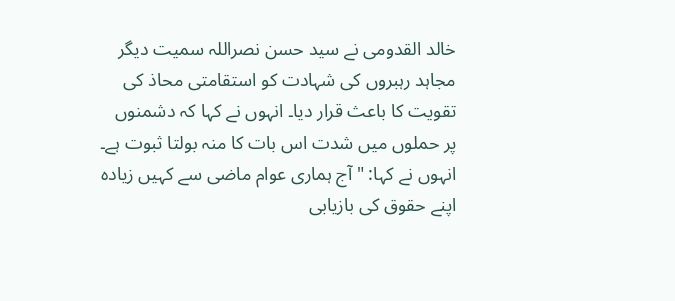خالد القدومی نے سید حسن نصراللہ سمیت دیگر مجاہد رہبروں کی شہادت کو استقامتی محاذ کی تقویت کا باعث قرار دیا۔ انہوں نے کہا کہ دشمنوں پر حملوں میں شدت اس بات کا منہ بولتا ثبوت ہے۔
انہوں نے کہا: " آج ہماری عوام ماضی سے کہیں زیادہ اپنے حقوق کی بازیابی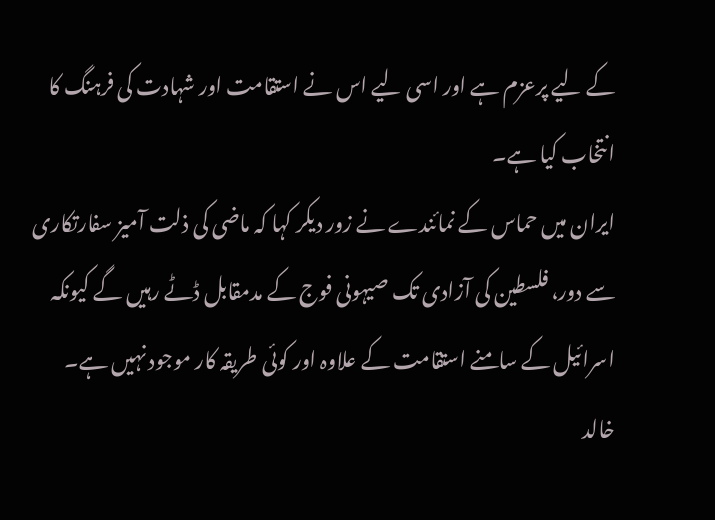کے لیے پرعزم ہے اور اسی لیے اس نے استقامت اور شہادت کی فرہنگ کا انتخاب کیا ہے۔
ایران میں حماس کے نمائندے نے زور دیکر کہا کہ ماضی کی ذلت آمیز سفارتکاری سے دور، فلسطین کی آزادی تک صیہونی فوج کے مدمقابل ڈٹے رہیں گے کیونکہ اسرائیل کے سامنے استقامت کے علاوہ اور کوئی طریقہ کار موجود نہیں ہے۔
خالد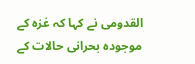القدومی نے کہا کہ غزہ کے موجودہ بحرانی حالات کے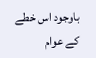باوجود اس خطے کے عوام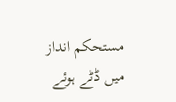مستحکم انداز میں ڈٹے ہوئے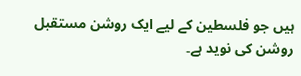ہیں جو فلسطین کے لیے ایک روشن مستقبل روشن کی نوید ہے۔